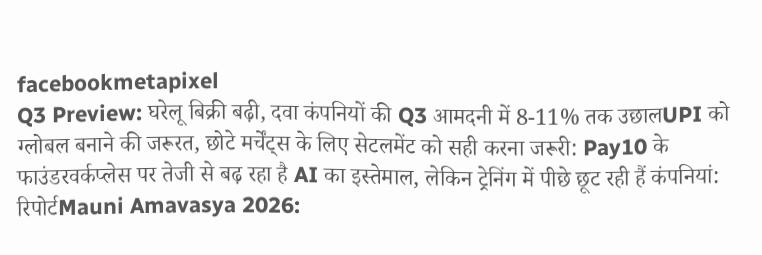facebookmetapixel
Q3 Preview: घरेलू बिक्री बढ़ी, दवा कंपनियों की Q3 आमदनी में 8-11% तक उछालUPI को ग्लोबल बनाने की जरूरत, छोटे मर्चेंट्स के लिए सेटलमेंट को सही करना जरूरी: Pay10 के फाउंडरवर्कप्लेस पर तेजी से बढ़ रहा है AI का इस्तेमाल, लेकिन ट्रेनिंग में पीछे छूट रही हैं कंपनियां: रिपोर्टMauni Amavasya 2026: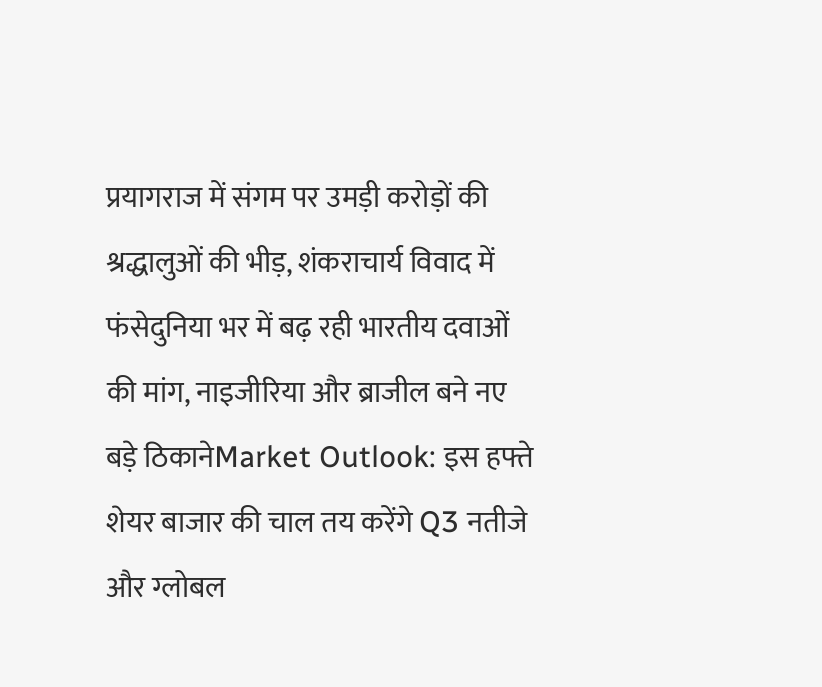प्रयागराज में संगम पर उमड़ी करोड़ों की श्रद्धालुओं की भीड़, शंकराचार्य विवाद में फंसेदुनिया भर में बढ़ रही भारतीय दवाओं की मांग, नाइजीरिया और ब्राजील बने नए बड़े ठिकानेMarket Outlook: इस हफ्ते शेयर बाजार की चाल तय करेंगे Q3 नतीजे और ग्लोबल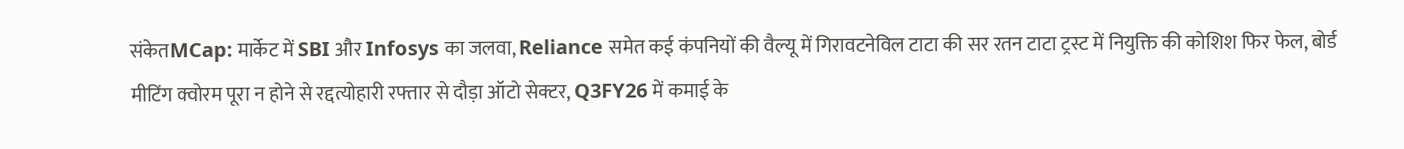संकेतMCap: मार्केट में SBI और Infosys का जलवा, Reliance समेत कई कंपनियों की वैल्यू में गिरावटनेविल टाटा की सर रतन टाटा ट्रस्ट में नियुक्ति की कोशिश फिर फेल, बोर्ड मीटिंग क्वोरम पूरा न होने से रद्दत्योहारी रफ्तार से दौड़ा ऑटो सेक्टर, Q3FY26 में कमाई के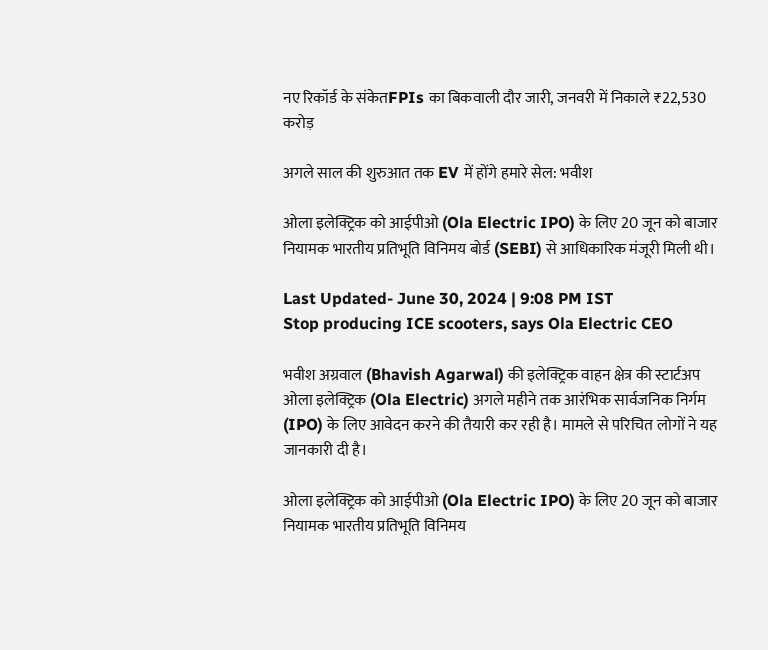नए रिकॉर्ड के संकेतFPIs का बिकवाली दौर जारी, जनवरी में निकाले ₹22,530 करोड़

अगले साल की शुरुआत तक EV में होंगे हमारे सेल: भवीश

ओला इलेक्ट्रिक को आईपीओ (Ola Electric IPO) के लिए 20 जून को बाजार नियामक भारतीय प्रतिभूति विनिमय बोर्ड (SEBI) से आधिकारिक मंजूरी मिली थी।

Last Updated- June 30, 2024 | 9:08 PM IST
Stop producing ICE scooters, says Ola Electric CEO

भवीश अग्रवाल (Bhavish Agarwal) की इलेक्ट्रिक वाहन क्षेत्र की स्टार्टअप ओला इलेक्ट्रिक (Ola Electric) अगले महीने तक आरंभिक सार्वजनिक निर्गम (IPO) के लिए आवेदन करने की तैयारी कर रही है। मामले से परिचित लोगों ने यह जानकारी दी है।

ओला इलेक्ट्रिक को आईपीओ (Ola Electric IPO) के लिए 20 जून को बाजार नियामक भारतीय प्रतिभूति विनिमय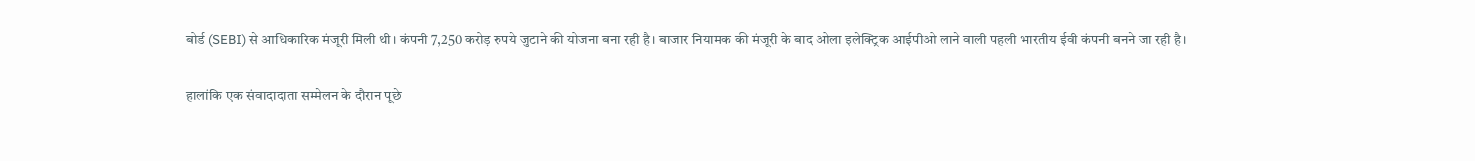बोर्ड (SEBI) से आधिकारिक मंजूरी मिली थी। कंपनी 7,250 करोड़ रुपये जुटाने की योजना बना रही है। बाजार नियामक की मंजूरी के बाद ओला इलेक्ट्रिक आईपीओ लाने वाली पहली भारतीय ईवी कंपनी बनने जा रही है।

हालांकि एक संवादादाता सम्मेलन के दौरान पूछे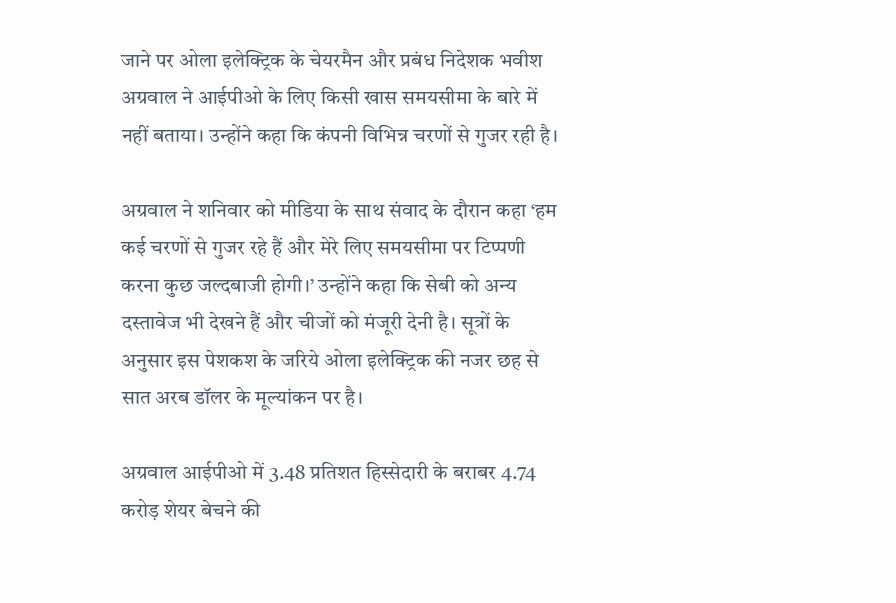जाने पर ओला इलेक्ट्रिक के चेयरमैन और प्रबंध निदेशक भवीश अग्रवाल ने आईपीओ के लिए किसी खास समयसीमा के बारे में नहीं बताया। उन्होंने कहा कि कंपनी विभिन्न चरणों से गुजर रही है।

अग्रवाल ने शनिवार को मीडिया के साथ संवाद के दौरान कहा ‘हम कई चरणों से गुजर रहे हैं और मेरे लिए समयसीमा पर टिप्पणी करना कुछ जल्दबाजी होगी।’ उन्होंने कहा कि सेबी को अन्य दस्तावेज भी देखने हैं और चीजों को मंजूरी देनी है। सूत्रों के अनुसार इस पेशकश के जरिये ओला इलेक्ट्रिक की नजर छह से सात अरब डॉलर के मूल्यांकन पर है।

अग्रवाल आईपीओ में 3.48 प्रतिशत हिस्सेदारी के बराबर 4.74 करोड़ शेयर बेचने की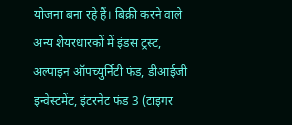योजना बना रहे हैं। बिक्री करने वाले अन्य शेयरधारकों में इंडस ट्रस्ट, अल्पाइन ऑपच्युर्निटी फंड, डीआईजी इन्वेस्टमेंट, इंटरनेट फंड 3 (टाइगर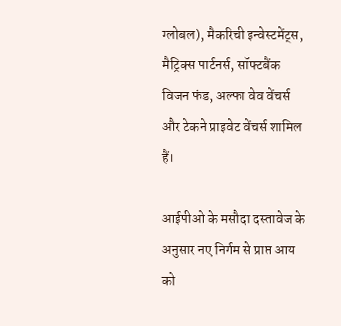ग्लोबल), मैकरिची इन्वेस्टमेंट्स, मैट्रिक्स पार्टनर्स, सॉफ्टबैंक विजन फंड, अल्फा वेव वेंचर्स और टेकने प्राइवेट वेंचर्स शामिल हैं।

आईपीओ के मसौदा दस्तावेज के अनुसार नए निर्गम से प्राप्त आय को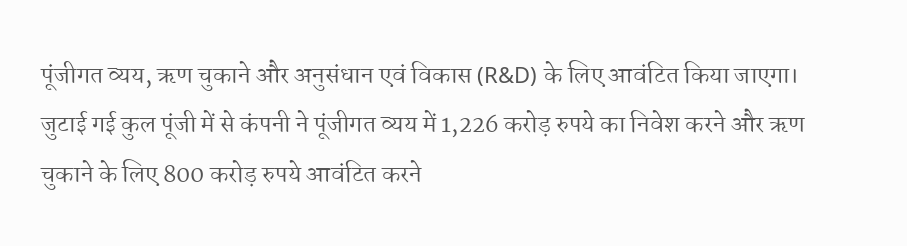पूंजीगत व्यय, ऋण चुकाने और अनुसंधान एवं विकास (R&D) के लिए आवंटित किया जाएगा। जुटाई गई कुल पूंजी में से कंपनी ने पूंजीगत व्यय में 1,226 करोड़ रुपये का निवेश करने और ऋण चुकाने के लिए 800 करोड़ रुपये आवंटित करने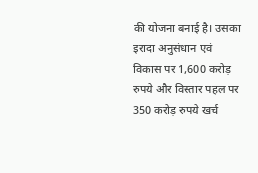की योजना बनाई है। उसका इरादा अनुसंधान एवं विकास पर 1,600 करोड़ रुपये और विस्तार पहल पर 350 करोड़ रुपये खर्च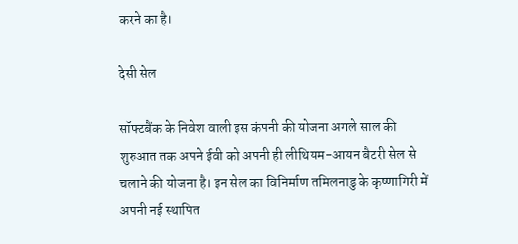करने का है।

देसी सेल

सॉफ्टबैंक के निवेश वाली इस कंपनी की योजना अगले साल की शुरुआत तक अपने ईवी को अपनी ही लीथियम-आयन बैटरी सेल से चलाने की योजना है। इन सेल का विनिर्माण तमिलनाडु के कृष्णागिरी में अपनी नई स्थापित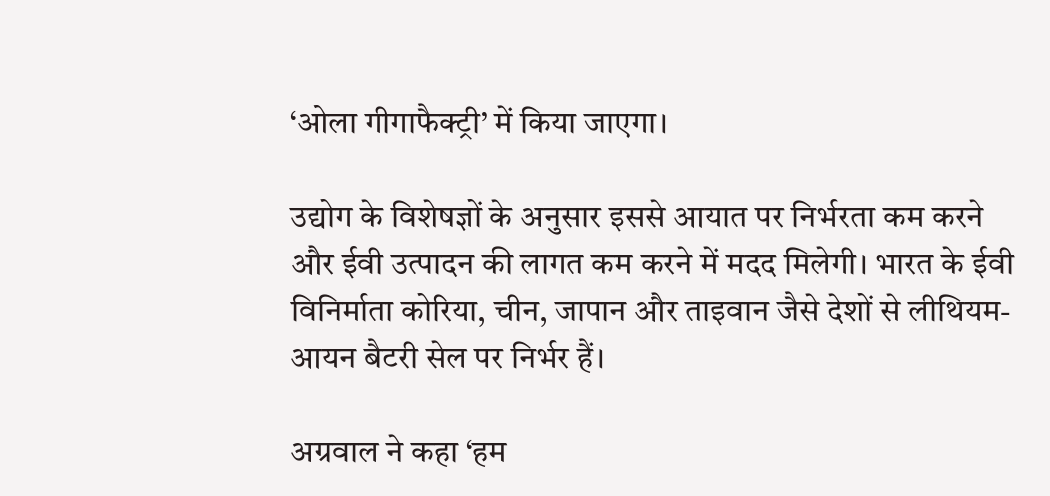‘ओला गीगाफैक्ट्री’ में किया जाएगा।

उद्योग के विशेषज्ञों के अनुसार इससे आयात पर निर्भरता कम करने और ईवी उत्पादन की लागत कम करने में मदद मिलेगी। भारत के ईवी विनिर्माता कोरिया, चीन, जापान और ताइवान जैसे देशों से लीथियम-आयन बैटरी सेल पर निर्भर हैं।

अग्रवाल ने कहा ‘हम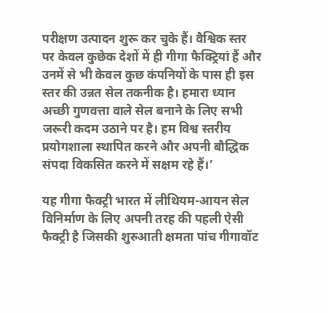परीक्षण उत्पादन शुरू कर चुके हैं। वैश्विक स्तर पर केवल कुछेक देशों में ही गीगा फैक्ट्रियां हैं और उनमें से भी केवल कुछ कंपनियों के पास ही इस स्तर की उन्नत सेल तकनीक है। हमारा ध्यान अच्छी गुणवत्ता वाले सेल बनाने के लिए सभी जरूरी कदम उठाने पर है। हम विश्व स्तरीय प्रयोगशाला स्थापित करने और अपनी बौद्धिक संपदा विकसित करने में सक्षम रहे हैं।’

यह गीगा फैक्ट्री भारत में लीथियम-आयन सेल विनिर्माण के लिए अपनी तरह की पहली ऐसी फैक्ट्री है जिसकी शुरुआती क्षमता पांच गीगावॉट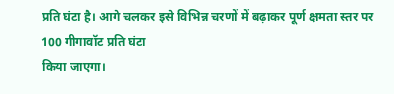प्रति घंटा है। आगे चलकर इसे विभिन्न चरणों में बढ़ाकर पूर्ण क्षमता स्तर पर 100 गीगावॉट प्रति घंटा
किया जाएगा।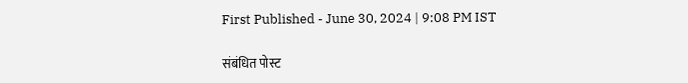First Published - June 30, 2024 | 9:08 PM IST

संबंधित पोस्ट